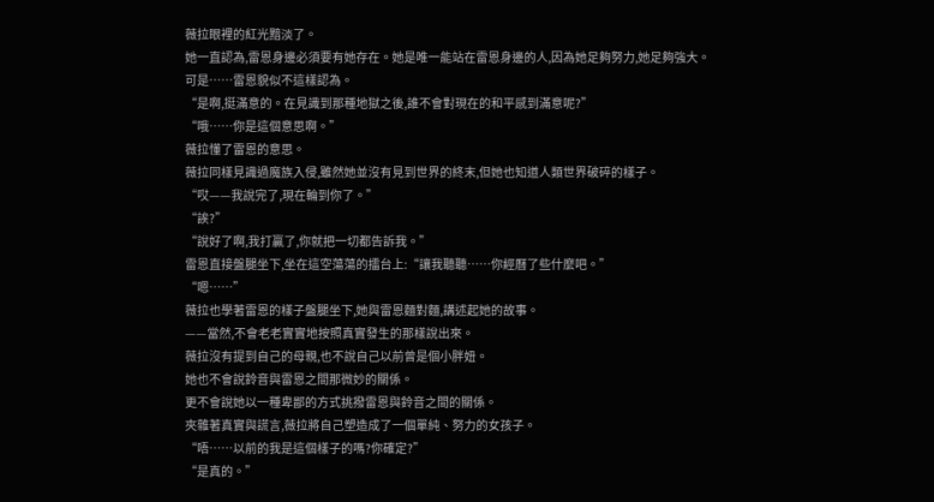薇拉眼裡的紅光黯淡了。
她一直認為,雷恩身邊必須要有她存在。她是唯一能站在雷恩身邊的人,因為她足夠努力,她足夠強大。
可是……雷恩貌似不這樣認為。
“是啊,挺滿意的。在見識到那種地獄之後,誰不會對現在的和平感到滿意呢?”
“哦……你是這個意思啊。”
薇拉懂了雷恩的意思。
薇拉同樣見識過魔族入侵,雖然她並沒有見到世界的終末,但她也知道人類世界破碎的樣子。
“哎——我說完了,現在輪到你了。”
“誒?”
“說好了啊,我打贏了,你就把一切都告訴我。”
雷恩直接盤腿坐下,坐在這空蕩蕩的擂台上:“讓我聽聽……你經曆了些什麼吧。”
“嗯……”
薇拉也學著雷恩的樣子盤腿坐下,她與雷恩麵對麵,講述起她的故事。
——當然,不會老老實實地按照真實發生的那樣說出來。
薇拉沒有提到自己的母親,也不說自己以前曾是個小胖妞。
她也不會說鈴音與雷恩之間那微妙的關係。
更不會說她以一種卑鄙的方式挑撥雷恩與鈴音之間的關係。
夾雜著真實與謊言,薇拉將自己塑造成了一個單純、努力的女孩子。
“唔……以前的我是這個樣子的嗎?你確定?”
“是真的。”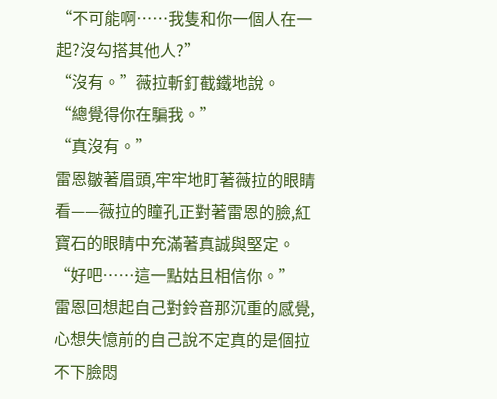“不可能啊……我隻和你一個人在一起?沒勾搭其他人?”
“沒有。”薇拉斬釘截鐵地說。
“總覺得你在騙我。”
“真沒有。”
雷恩皺著眉頭,牢牢地盯著薇拉的眼睛看——薇拉的瞳孔正對著雷恩的臉,紅寶石的眼睛中充滿著真誠與堅定。
“好吧……這一點姑且相信你。”
雷恩回想起自己對鈴音那沉重的感覺,心想失憶前的自己說不定真的是個拉不下臉悶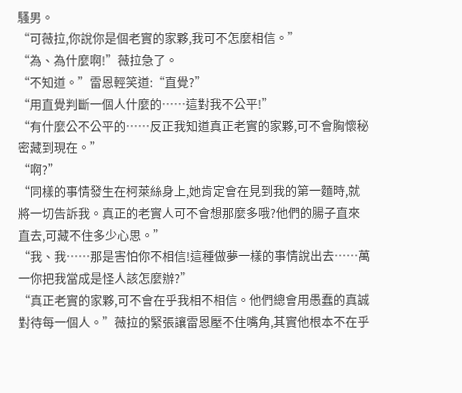騷男。
“可薇拉,你說你是個老實的家夥,我可不怎麼相信。”
“為、為什麼啊!”薇拉急了。
“不知道。”雷恩輕笑道:“直覺?”
“用直覺判斷一個人什麼的……這對我不公平!”
“有什麼公不公平的……反正我知道真正老實的家夥,可不會胸懷秘密藏到現在。”
“啊?”
“同樣的事情發生在柯萊絲身上,她肯定會在見到我的第一麵時,就將一切告訴我。真正的老實人可不會想那麼多哦?他們的腸子直來直去,可藏不住多少心思。”
“我、我……那是害怕你不相信!這種做夢一樣的事情說出去……萬一你把我當成是怪人該怎麼辦?”
“真正老實的家夥,可不會在乎我相不相信。他們總會用愚蠢的真誠對待每一個人。”薇拉的緊張讓雷恩壓不住嘴角,其實他根本不在乎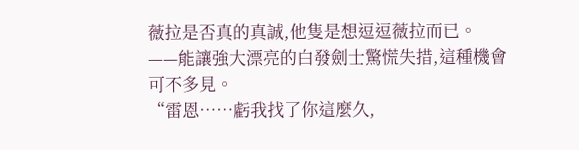薇拉是否真的真誠,他隻是想逗逗薇拉而已。
——能讓強大漂亮的白發劍士驚慌失措,這種機會可不多見。
“雷恩……虧我找了你這麼久,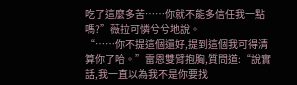吃了這麼多苦……你就不能多信任我一點嗎?”薇拉可憐兮兮地說。
“……你不提這個還好,提到這個我可得清算你了哈。”雷恩雙臂抱胸,質問道:“說實話,我一直以為我不是你要找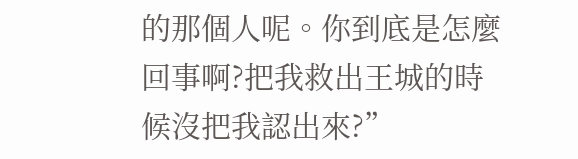的那個人呢。你到底是怎麼回事啊?把我救出王城的時候沒把我認出來?”